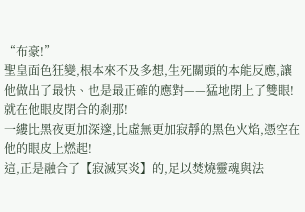“布豪!”
聖皇面色狂變,根本來不及多想,生死關頭的本能反應,讓他做出了最快、也是最正確的應對——猛地閉上了雙眼!
就在他眼皮閉合的剎那!
一縷比黑夜更加深邃,比虛無更加寂靜的黑色火焰,憑空在他的眼皮上燃起!
這,正是融合了【寂滅冥炎】的,足以焚燒靈魂與法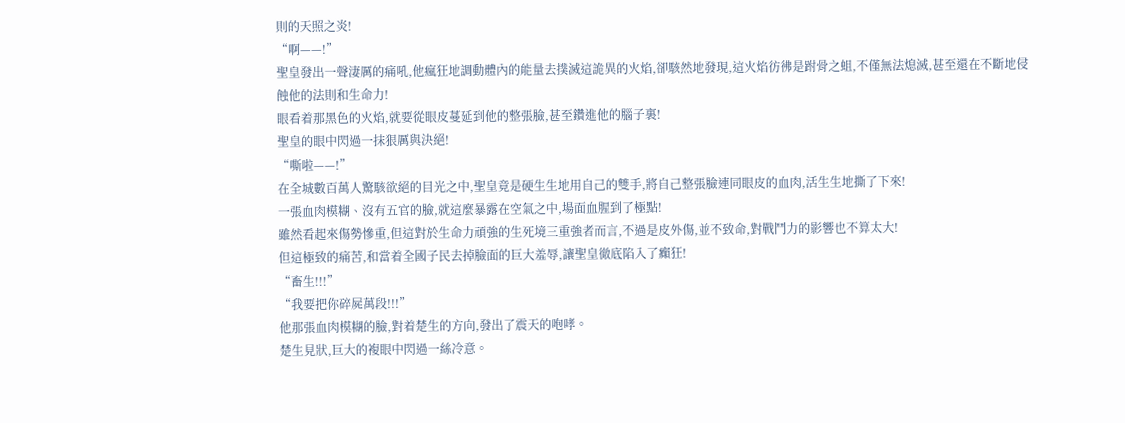則的天照之炎!
“啊——!”
聖皇發出一聲淒厲的痛吼,他瘋狂地調動體內的能量去撲滅這詭異的火焰,卻駭然地發現,這火焰彷彿是跗骨之蛆,不僅無法熄滅,甚至還在不斷地侵蝕他的法則和生命力!
眼看着那黑色的火焰,就要從眼皮蔓延到他的整張臉,甚至鑽進他的腦子裏!
聖皇的眼中閃過一抹狠厲與決絕!
“嘶啦——!”
在全城數百萬人驚駭欲絕的目光之中,聖皇竟是硬生生地用自己的雙手,將自己整張臉連同眼皮的血肉,活生生地撕了下來!
一張血肉模糊、沒有五官的臉,就這麼暴露在空氣之中,場面血腥到了極點!
雖然看起來傷勢慘重,但這對於生命力頑強的生死境三重強者而言,不過是皮外傷,並不致命,對戰鬥力的影響也不算太大!
但這極致的痛苦,和當着全國子民去掉臉面的巨大羞辱,讓聖皇徹底陷入了癲狂!
“畜生!!!”
“我要把你碎屍萬段!!!”
他那張血肉模糊的臉,對着楚生的方向,發出了震天的咆哮。
楚生見狀,巨大的複眼中閃過一絲冷意。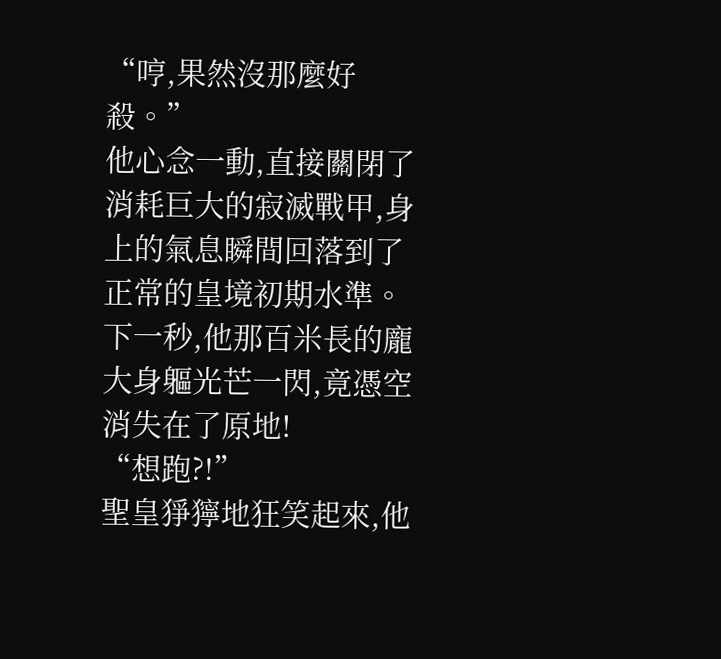“哼,果然沒那麼好殺。”
他心念一動,直接關閉了消耗巨大的寂滅戰甲,身上的氣息瞬間回落到了正常的皇境初期水準。
下一秒,他那百米長的龐大身軀光芒一閃,竟憑空消失在了原地!
“想跑?!”
聖皇猙獰地狂笑起來,他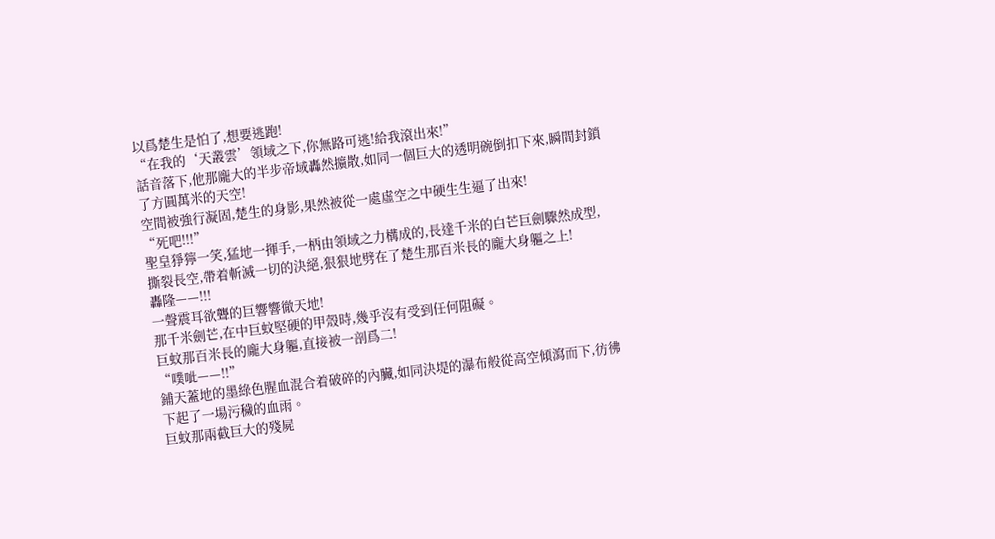以爲楚生是怕了,想要逃跑!
“在我的‘天叢雲’領域之下,你無路可逃!給我滾出來!”
話音落下,他那龐大的半步帝域轟然擴散,如同一個巨大的透明碗倒扣下來,瞬間封鎖了方圓萬米的天空!
空間被強行凝固,楚生的身影,果然被從一處虛空之中硬生生逼了出來!
“死吧!!!”
聖皇猙獰一笑,猛地一揮手,一柄由領域之力構成的,長達千米的白芒巨劍驟然成型,撕裂長空,帶着斬滅一切的決絕,狠狠地劈在了楚生那百米長的龐大身軀之上!
轟隆——!!!
一聲震耳欲聾的巨響響徹天地!
那千米劍芒,在中巨蚊堅硬的甲殼時,幾乎沒有受到任何阻礙。
巨蚊那百米長的龐大身軀,直接被一剖爲二!
“噗呲——!!”
鋪天蓋地的墨綠色腥血混合着破碎的內臟,如同決堤的瀑布般從高空傾瀉而下,彷彿下起了一場污穢的血雨。
巨蚊那兩截巨大的殘屍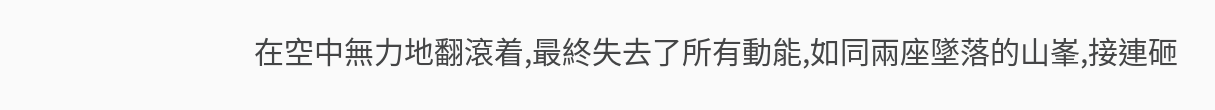在空中無力地翻滾着,最終失去了所有動能,如同兩座墜落的山峯,接連砸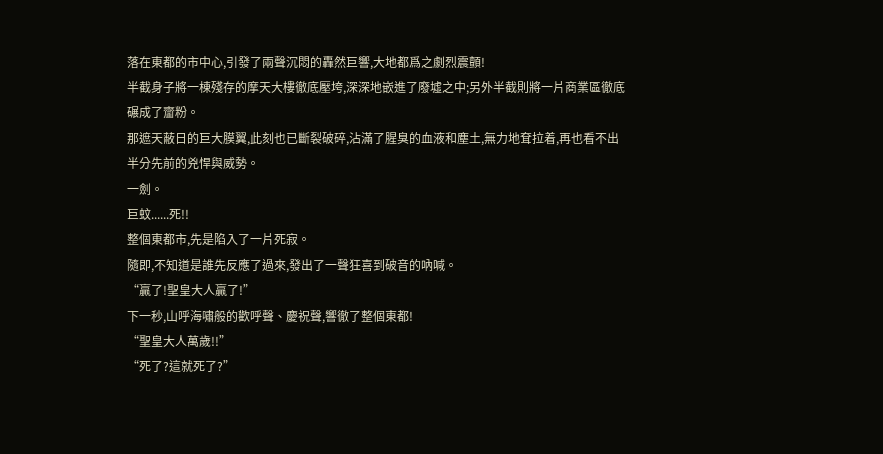落在東都的市中心,引發了兩聲沉悶的轟然巨響,大地都爲之劇烈震顫!
半截身子將一棟殘存的摩天大樓徹底壓垮,深深地嵌進了廢墟之中;另外半截則將一片商業區徹底碾成了齏粉。
那遮天蔽日的巨大膜翼,此刻也已斷裂破碎,沾滿了腥臭的血液和塵土,無力地耷拉着,再也看不出半分先前的兇悍與威勢。
一劍。
巨蚊......死!!
整個東都市,先是陷入了一片死寂。
隨即,不知道是誰先反應了過來,發出了一聲狂喜到破音的吶喊。
“贏了!聖皇大人贏了!”
下一秒,山呼海嘯般的歡呼聲、慶祝聲,響徹了整個東都!
“聖皇大人萬歲!!”
“死了?這就死了?”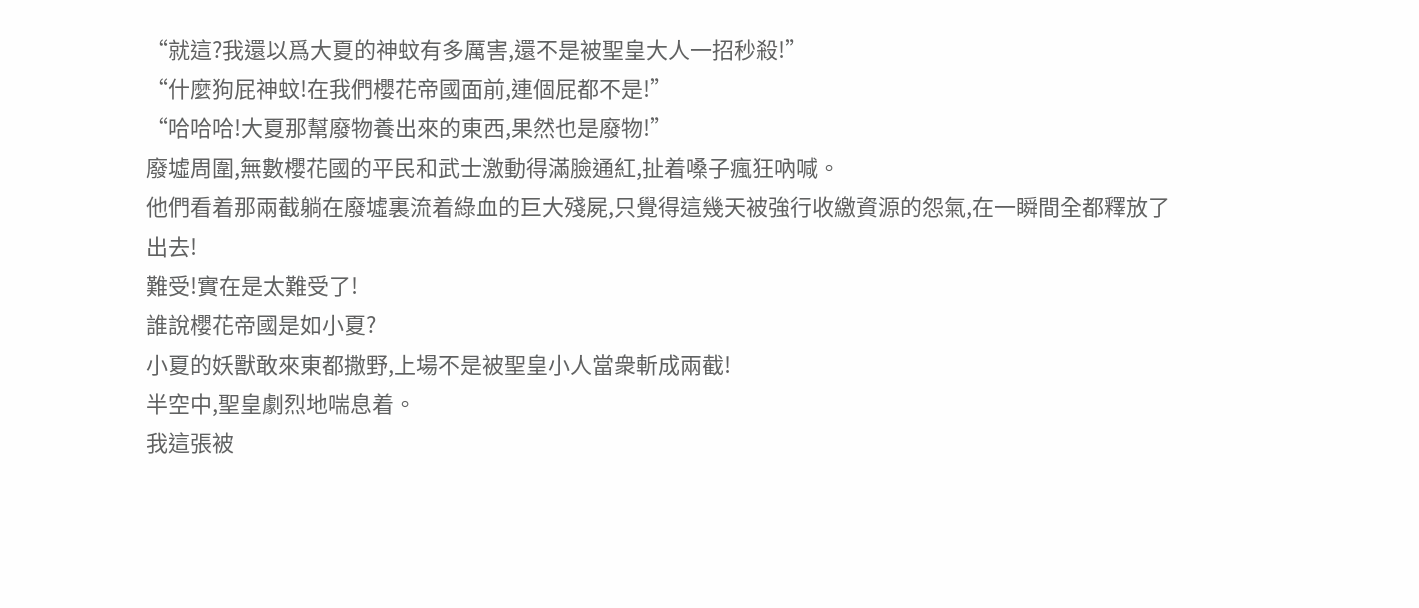“就這?我還以爲大夏的神蚊有多厲害,還不是被聖皇大人一招秒殺!”
“什麼狗屁神蚊!在我們櫻花帝國面前,連個屁都不是!”
“哈哈哈!大夏那幫廢物養出來的東西,果然也是廢物!”
廢墟周圍,無數櫻花國的平民和武士激動得滿臉通紅,扯着嗓子瘋狂吶喊。
他們看着那兩截躺在廢墟裏流着綠血的巨大殘屍,只覺得這幾天被強行收繳資源的怨氣,在一瞬間全都釋放了出去!
難受!實在是太難受了!
誰說櫻花帝國是如小夏?
小夏的妖獸敢來東都撒野,上場不是被聖皇小人當衆斬成兩截!
半空中,聖皇劇烈地喘息着。
我這張被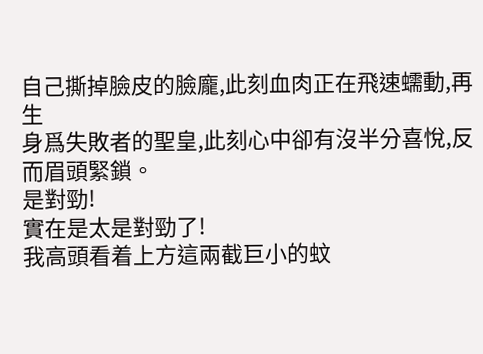自己撕掉臉皮的臉龐,此刻血肉正在飛速蠕動,再生
身爲失敗者的聖皇,此刻心中卻有沒半分喜悅,反而眉頭緊鎖。
是對勁!
實在是太是對勁了!
我高頭看着上方這兩截巨小的蚊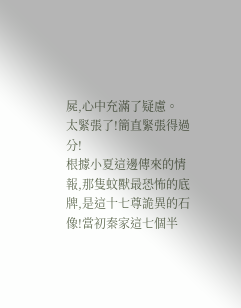屍,心中充滿了疑慮。
太緊張了!簡直緊張得過分!
根據小夏這邊傳來的情報,那隻蚊獸最恐怖的底牌,是這十七尊詭異的石像!當初秦家這七個半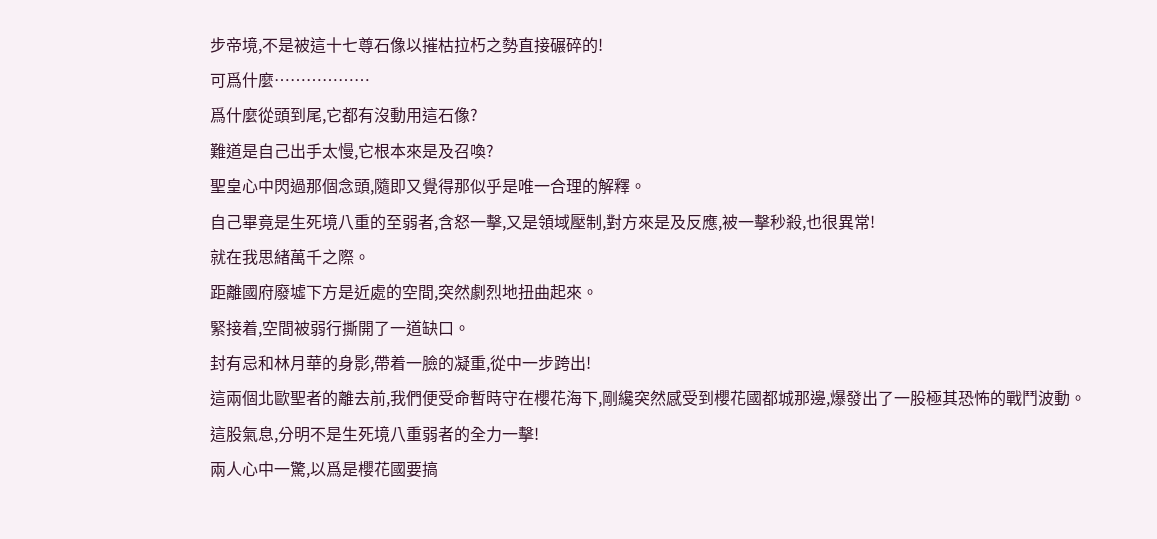步帝境,不是被這十七尊石像以摧枯拉朽之勢直接碾碎的!
可爲什麼………………
爲什麼從頭到尾,它都有沒動用這石像?
難道是自己出手太慢,它根本來是及召喚?
聖皇心中閃過那個念頭,隨即又覺得那似乎是唯一合理的解釋。
自己畢竟是生死境八重的至弱者,含怒一擊,又是領域壓制,對方來是及反應,被一擊秒殺,也很異常!
就在我思緒萬千之際。
距離國府廢墟下方是近處的空間,突然劇烈地扭曲起來。
緊接着,空間被弱行撕開了一道缺口。
封有忌和林月華的身影,帶着一臉的凝重,從中一步跨出!
這兩個北歐聖者的離去前,我們便受命暫時守在櫻花海下,剛纔突然感受到櫻花國都城那邊,爆發出了一股極其恐怖的戰鬥波動。
這股氣息,分明不是生死境八重弱者的全力一擊!
兩人心中一驚,以爲是櫻花國要搞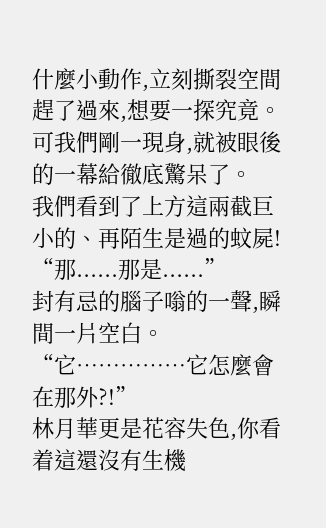什麼小動作,立刻撕裂空間趕了過來,想要一探究竟。
可我們剛一現身,就被眼後的一幕給徹底驚呆了。
我們看到了上方這兩截巨小的、再陌生是過的蚊屍!
“那......那是......”
封有忌的腦子嗡的一聲,瞬間一片空白。
“它……………它怎麼會在那外?!”
林月華更是花容失色,你看着這還沒有生機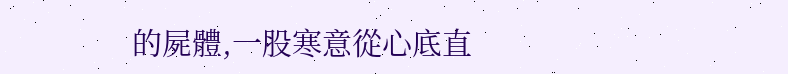的屍體,一股寒意從心底直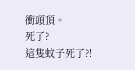衝頭頂。
死了?
這隻蚊子死了?!